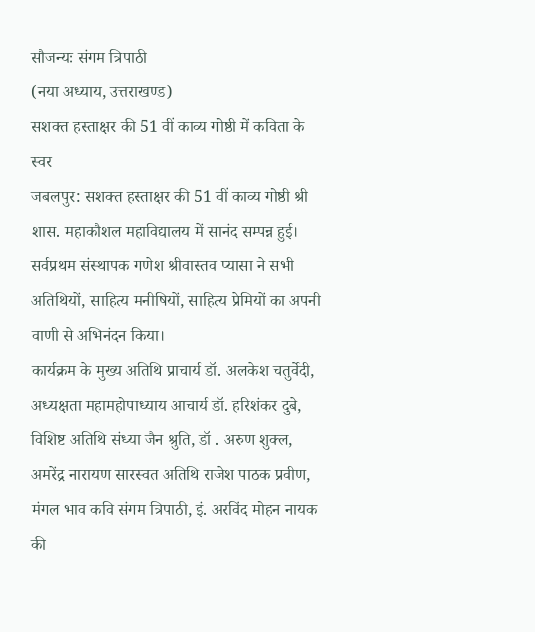सौजन्यः संगम त्रिपाठी
(नया अध्याय, उत्तराखण्ड)
सशक्त हस्ताक्षर की 51 वीं काव्य गोष्ठी में कविता के स्वर
जबलपुर: सशक्त हस्ताक्षर की 51 वीं काव्य गोष्ठी श्री शास. महाकौशल महाविद्यालय में सानंद सम्पन्न हुई। सर्वप्रथम संस्थापक गणेश श्रीवास्तव प्यासा ने सभी अतिथियों, साहित्य मनीषियों, साहित्य प्रेमियों का अपनी वाणी से अभिनंदन किया।
कार्यक्रम के मुख्य अतिथि प्राचार्य डॉ. अलकेश चतुर्वेदी, अध्यक्षता महामहोपाध्याय आचार्य डॉ. हरिशंकर दुबे, विशिष्ट अतिथि संध्या जैन श्रुति, डॉ . अरुण शुक्ल, अमरेंद्र नारायण सारस्वत अतिथि राजेश पाठक प्रवीण, मंगल भाव कवि संगम त्रिपाठी, इं. अरविंद मोहन नायक की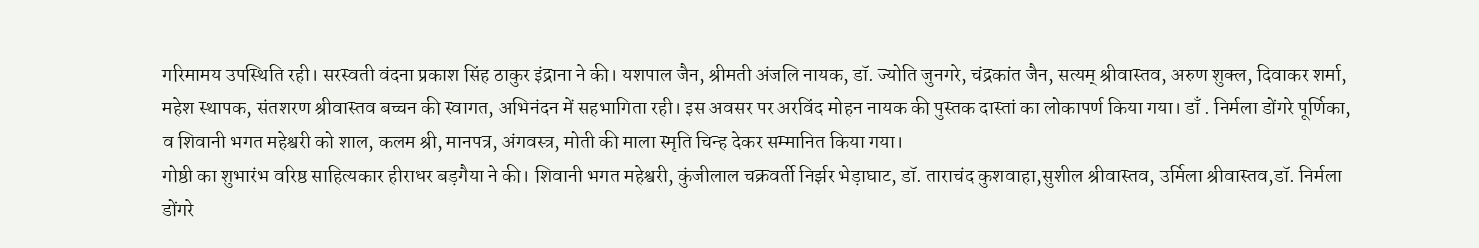गरिमामय उपस्थिति रही। सरस्वती वंदना प्रकाश सिंह ठाकुर इंद्राना ने की। यशपाल जैन, श्रीमती अंजलि नायक, डॉ. ज्योति जुनगरे, चंद्रकांत जैन, सत्यम् श्रीवास्तव, अरुण शुक्ल, दिवाकर शर्मा, महेश स्थापक, संतशरण श्रीवास्तव बच्चन की स्वागत, अभिनंदन में सहभागिता रही। इस अवसर पर अरविंद मोहन नायक की पुस्तक दास्तां का लोकापर्ण किया गया। डाँ . निर्मला डोंगरे पूर्णिका, व शिवानी भगत महेश्वरी को शाल, कलम श्री, मानपत्र, अंगवस्त्र, मोती की माला स्मृति चिन्ह देकर सम्मानित किया गया।
गोष्ठी का शुभारंभ वरिष्ठ साहित्यकार हीराधर बड़गैया ने की। शिवानी भगत महेश्वरी, कुंजीलाल चक्रवर्ती निर्झर भेड़ाघाट, डॉ. ताराचंद कुशवाहा,सुशील श्रीवास्तव, उर्मिला श्रीवास्तव,डॉ. निर्मला डोंगरे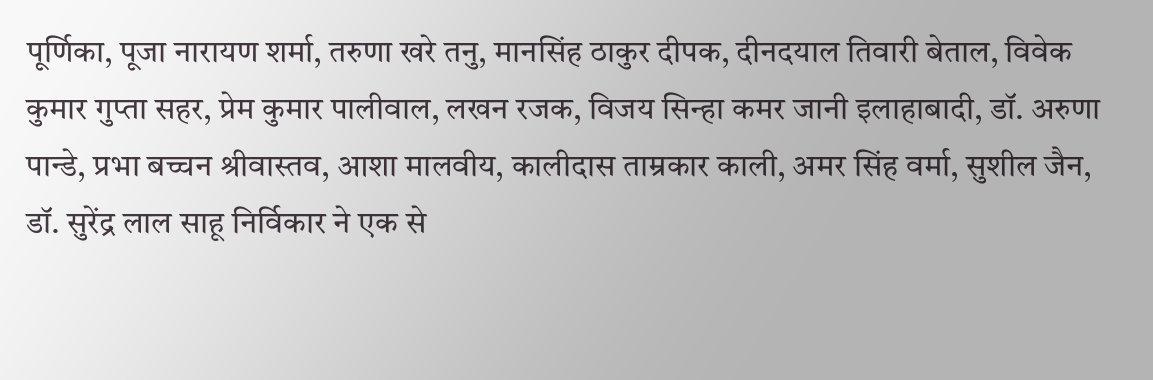पूर्णिका, पूजा नारायण शर्मा, तरुणा खरे तनु, मानसिंह ठाकुर दीपक, दीनदयाल तिवारी बेताल, विवेक कुमार गुप्ता सहर, प्रेम कुमार पालीवाल, लखन रजक, विजय सिन्हा कमर जानी इलाहाबादी, डॉ. अरुणा पान्डे, प्रभा बच्चन श्रीवास्तव, आशा मालवीय, कालीदास ताम्रकार काली, अमर सिंह वर्मा, सुशील जैन, डॉ. सुरेंद्र लाल साहू निर्विकार ने एक से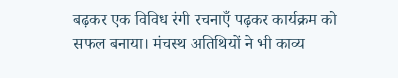बढ़कर एक विविध रंगी रचनाएँ पढ़कर कार्यक्रम को सफल बनाया। मंचस्थ अतिथियों ने भी काव्य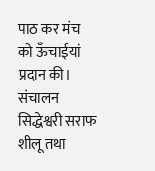पाठ कर मंच को ऊँचाईयां प्रदान की। संचालन सिद्धेश्वरी सराफ शीलू तथा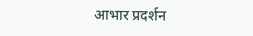आभार प्रदर्शन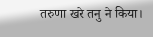तरुणा खरे तनु ने किया।